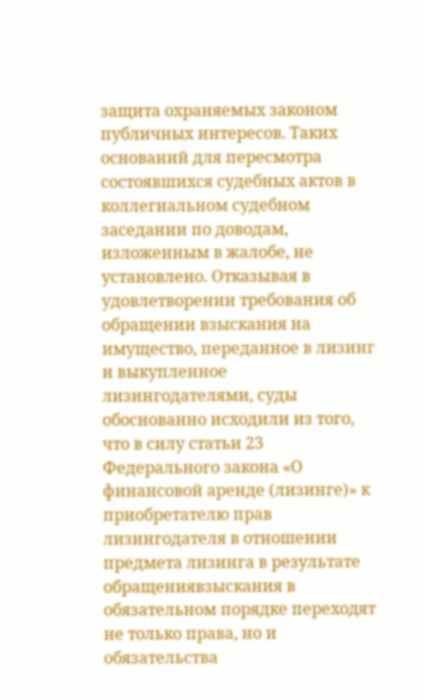защита охраняемых законом публичных интересов. Таких оснований для пересмотра состоявшихся судебных актов в коллегиальном судебном заседании по доводам, изложенным в жалобе, не установлено. Отказывая в удовлетворении требования об обращении взыскания на имущество, переданное в лизинг и выкупленное лизингодателями, суды обоснованно исходили из того, что в силу статьи 23 Федерального закона «О финансовой аренде (лизинге)» к приобретателю прав лизингодателя в отношении предмета лизинга в результате обращениявзыскания в обязательном порядке переходят не только права, но и обязательства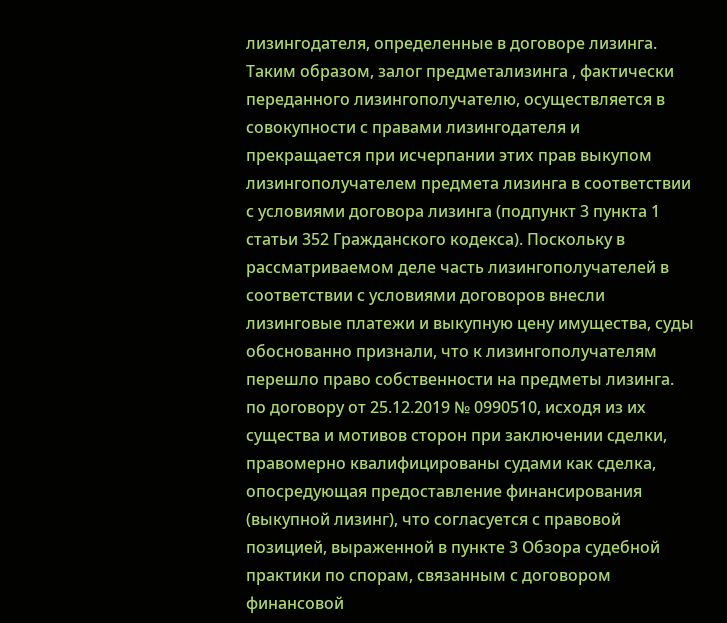лизингодателя, определенные в договоре лизинга. Таким образом, залог предметализинга , фактически переданного лизингополучателю, осуществляется в совокупности с правами лизингодателя и прекращается при исчерпании этих прав выкупом лизингополучателем предмета лизинга в соответствии с условиями договора лизинга (подпункт 3 пункта 1 статьи 352 Гражданского кодекса). Поскольку в рассматриваемом деле часть лизингополучателей в соответствии с условиями договоров внесли лизинговые платежи и выкупную цену имущества, суды обоснованно признали, что к лизингополучателям перешло право собственности на предметы лизинга.
по договору от 25.12.2019 № 0990510, исходя из их существа и мотивов сторон при заключении сделки, правомерно квалифицированы судами как сделка, опосредующая предоставление финансирования (выкупной лизинг), что согласуется с правовой позицией, выраженной в пункте 3 Обзора судебной практики по спорам, связанным с договором финансовой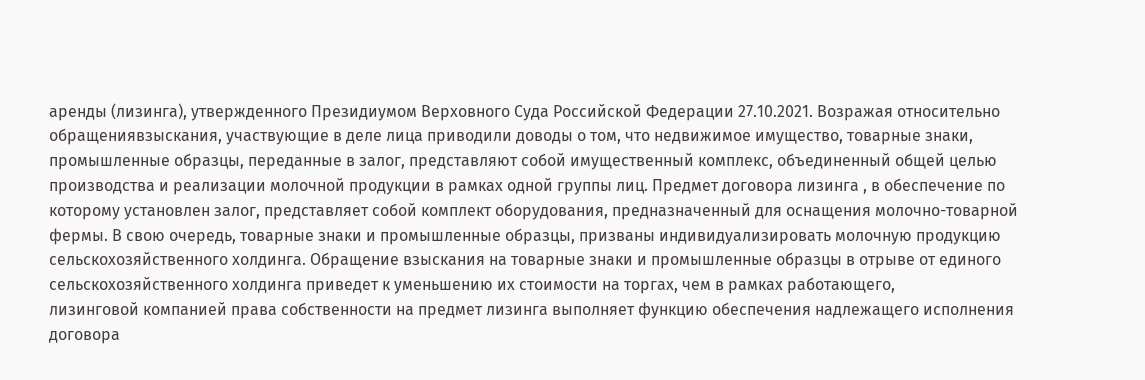аренды (лизинга), утвержденного Президиумом Верховного Суда Российской Федерации 27.10.2021. Возражая относительно обращениявзыскания, участвующие в деле лица приводили доводы о том, что недвижимое имущество, товарные знаки, промышленные образцы, переданные в залог, представляют собой имущественный комплекс, объединенный общей целью производства и реализации молочной продукции в рамках одной группы лиц. Предмет договора лизинга , в обеспечение по которому установлен залог, представляет собой комплект оборудования, предназначенный для оснащения молочно-товарной фермы. В свою очередь, товарные знаки и промышленные образцы, призваны индивидуализировать молочную продукцию сельскохозяйственного холдинга. Обращение взыскания на товарные знаки и промышленные образцы в отрыве от единого сельскохозяйственного холдинга приведет к уменьшению их стоимости на торгах, чем в рамках работающего,
лизинговой компанией права собственности на предмет лизинга выполняет функцию обеспечения надлежащего исполнения договора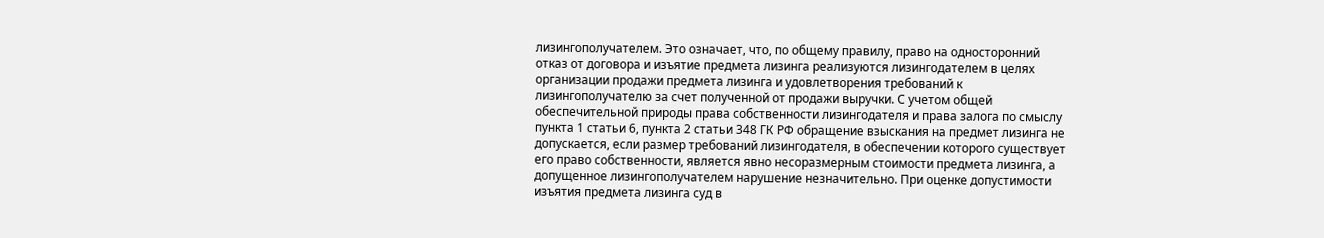лизингополучателем. Это означает, что, по общему правилу, право на односторонний отказ от договора и изъятие предмета лизинга реализуются лизингодателем в целях организации продажи предмета лизинга и удовлетворения требований к лизингополучателю за счет полученной от продажи выручки. С учетом общей обеспечительной природы права собственности лизингодателя и права залога по смыслу пункта 1 статьи 6, пункта 2 статьи 348 ГК РФ обращение взыскания на предмет лизинга не допускается, если размер требований лизингодателя, в обеспечении которого существует его право собственности, является явно несоразмерным стоимости предмета лизинга, а допущенное лизингополучателем нарушение незначительно. При оценке допустимости изъятия предмета лизинга суд в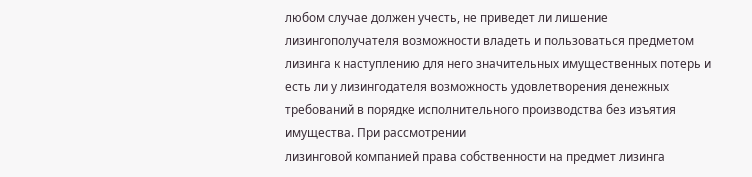любом случае должен учесть, не приведет ли лишение лизингополучателя возможности владеть и пользоваться предметом лизинга к наступлению для него значительных имущественных потерь и есть ли у лизингодателя возможность удовлетворения денежных требований в порядке исполнительного производства без изъятия имущества. При рассмотрении
лизинговой компанией права собственности на предмет лизинга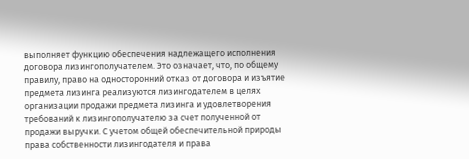выполняет функцию обеспечения надлежащего исполнения договора лизингополучателем. Это означает, что, по общему правилу, право на односторонний отказ от договора и изъятие предмета лизинга реализуются лизингодателем в целях организации продажи предмета лизинга и удовлетворения требований к лизингополучателю за счет полученной от продажи выручки. С учетом общей обеспечительной природы права собственности лизингодателя и права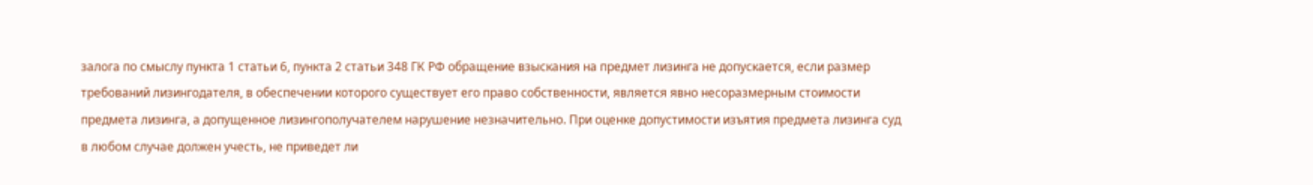залога по смыслу пункта 1 статьи 6, пункта 2 статьи 348 ГК РФ обращение взыскания на предмет лизинга не допускается, если размер требований лизингодателя, в обеспечении которого существует его право собственности, является явно несоразмерным стоимости предмета лизинга, а допущенное лизингополучателем нарушение незначительно. При оценке допустимости изъятия предмета лизинга суд в любом случае должен учесть, не приведет ли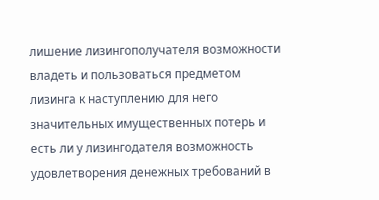лишение лизингополучателя возможности владеть и пользоваться предметом лизинга к наступлению для него значительных имущественных потерь и есть ли у лизингодателя возможность удовлетворения денежных требований в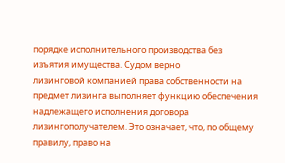порядке исполнительного производства без изъятия имущества. Судом верно
лизинговой компанией права собственности на предмет лизинга выполняет функцию обеспечения надлежащего исполнения договора лизингополучателем. Это означает, что, по общему правилу, право на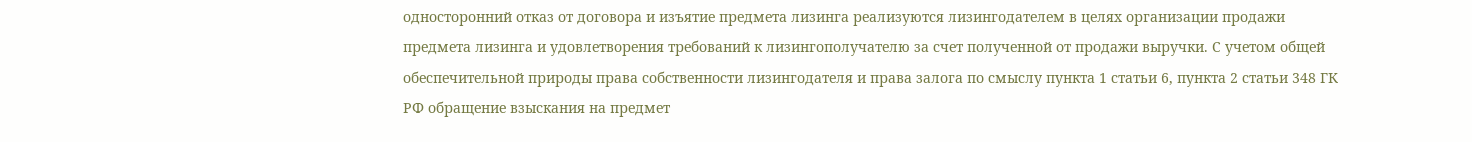односторонний отказ от договора и изъятие предмета лизинга реализуются лизингодателем в целях организации продажи предмета лизинга и удовлетворения требований к лизингополучателю за счет полученной от продажи выручки. С учетом общей обеспечительной природы права собственности лизингодателя и права залога по смыслу пункта 1 статьи 6, пункта 2 статьи 348 ГК РФ обращение взыскания на предмет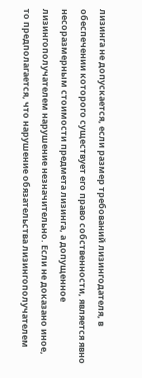лизинга не допускается, если размер требований лизингодателя, в обеспечении которого существует его право собственности, является явно несоразмерным стоимости предмета лизинга, а допущенное лизингополучателем нарушение незначительно. Если не доказано иное, то предполагается, что нарушение обязательства лизингополучателем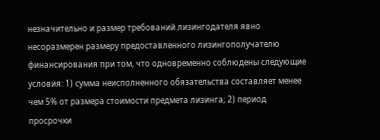незначительно и размер требований лизингодателя явно несоразмерен размеру предоставленного лизингополучателю финансирования при том, что одновременно соблюдены следующие условия: 1) сумма неисполненного обязательства составляет менее чем 5% от размера стоимости предмета лизинга; 2) период просрочки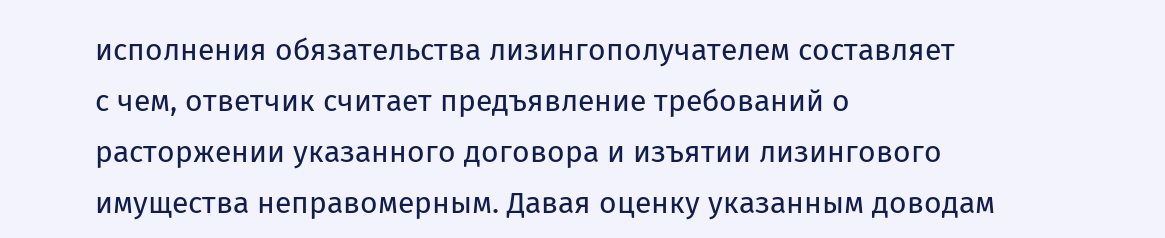исполнения обязательства лизингополучателем составляет
с чем, ответчик считает предъявление требований о расторжении указанного договора и изъятии лизингового имущества неправомерным. Давая оценку указанным доводам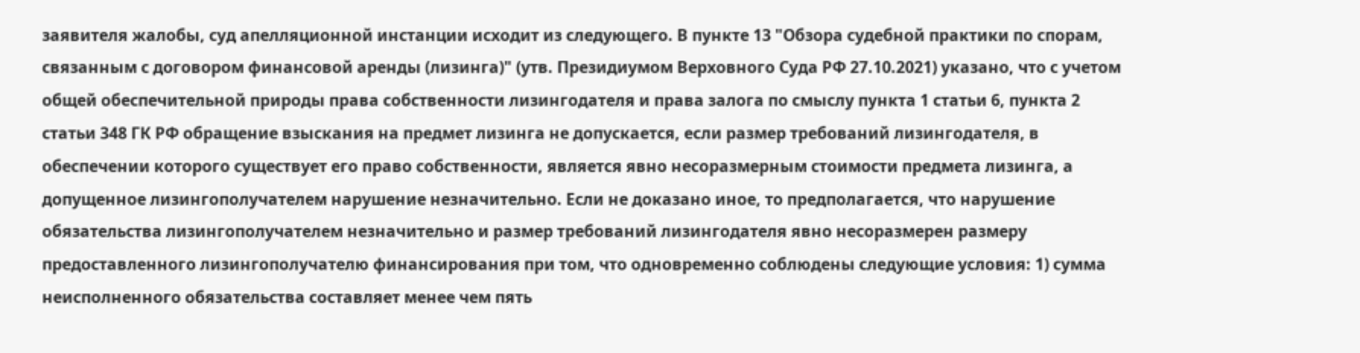заявителя жалобы, суд апелляционной инстанции исходит из следующего. В пункте 13 "Обзора судебной практики по спорам, связанным с договором финансовой аренды (лизинга)" (утв. Президиумом Верховного Суда РФ 27.10.2021) указано, что с учетом общей обеспечительной природы права собственности лизингодателя и права залога по смыслу пункта 1 статьи 6, пункта 2 статьи 348 ГК РФ обращение взыскания на предмет лизинга не допускается, если размер требований лизингодателя, в обеспечении которого существует его право собственности, является явно несоразмерным стоимости предмета лизинга, а допущенное лизингополучателем нарушение незначительно. Если не доказано иное, то предполагается, что нарушение обязательства лизингополучателем незначительно и размер требований лизингодателя явно несоразмерен размеру предоставленного лизингополучателю финансирования при том, что одновременно соблюдены следующие условия: 1) сумма неисполненного обязательства составляет менее чем пять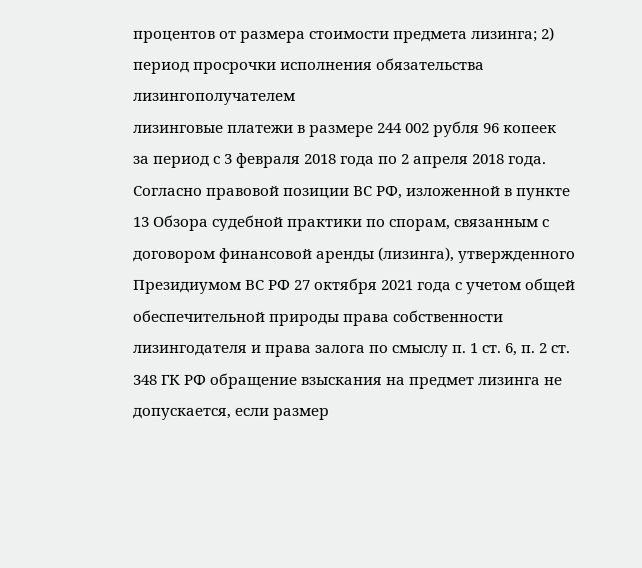процентов от размера стоимости предмета лизинга; 2) период просрочки исполнения обязательства лизингополучателем
лизинговые платежи в размере 244 002 рубля 96 копеек за период с 3 февраля 2018 года по 2 апреля 2018 года. Согласно правовой позиции ВС РФ, изложенной в пункте 13 Обзора судебной практики по спорам, связанным с договором финансовой аренды (лизинга), утвержденного Президиумом ВС РФ 27 октября 2021 года с учетом общей обеспечительной природы права собственности лизингодателя и права залога по смыслу п. 1 ст. 6, п. 2 ст. 348 ГК РФ обращение взыскания на предмет лизинга не допускается, если размер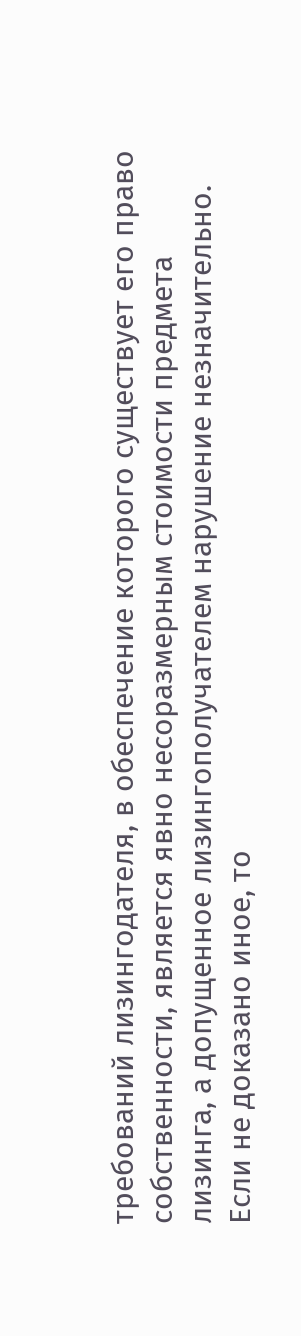требований лизингодателя, в обеспечение которого существует его право собственности, является явно несоразмерным стоимости предмета лизинга, а допущенное лизингополучателем нарушение незначительно. Если не доказано иное, то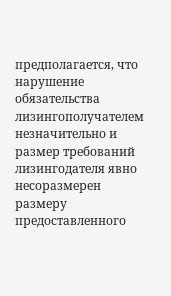предполагается, что нарушение обязательства лизингополучателем незначительно и размер требований лизингодателя явно несоразмерен размеру предоставленного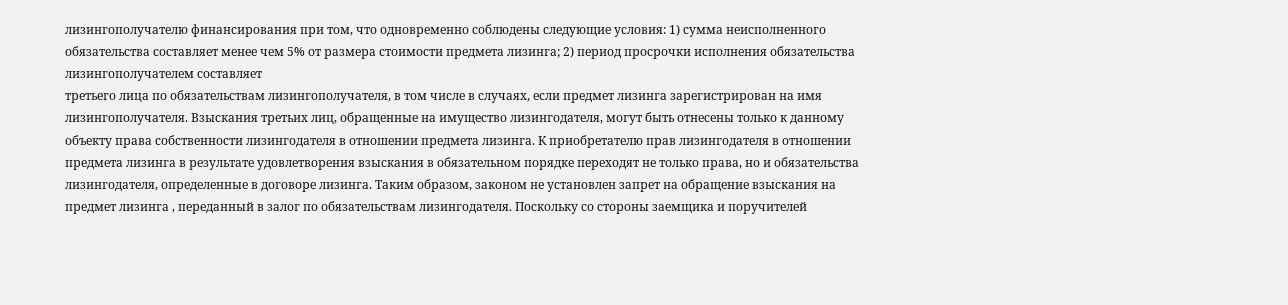лизингополучателю финансирования при том, что одновременно соблюдены следующие условия: 1) сумма неисполненного обязательства составляет менее чем 5% от размера стоимости предмета лизинга; 2) период просрочки исполнения обязательства лизингополучателем составляет
третьего лица по обязательствам лизингополучателя, в том числе в случаях, если предмет лизинга зарегистрирован на имя лизингополучателя. Взыскания третьих лиц, обращенные на имущество лизингодателя, могут быть отнесены только к данному объекту права собственности лизингодателя в отношении предмета лизинга. К приобретателю прав лизингодателя в отношении предмета лизинга в результате удовлетворения взыскания в обязательном порядке переходят не только права, но и обязательства лизингодателя, определенные в договоре лизинга. Таким образом, законом не установлен запрет на обращение взыскания на предмет лизинга , переданный в залог по обязательствам лизингодателя. Поскольку со стороны заемщика и поручителей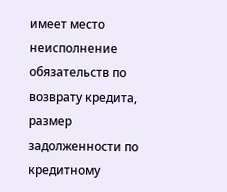имеет место неисполнение обязательств по возврату кредита, размер задолженности по кредитному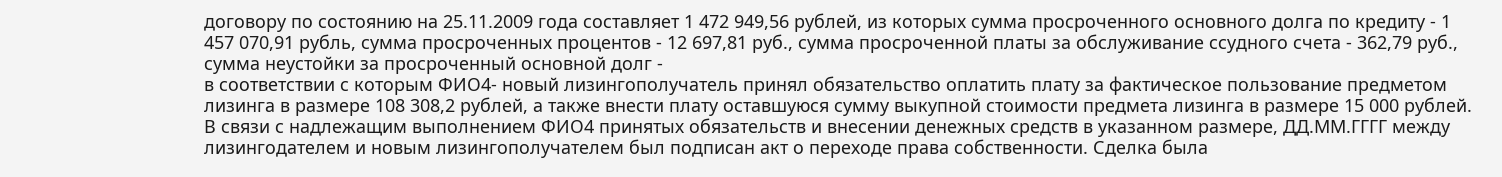договору по состоянию на 25.11.2009 года составляет 1 472 949,56 рублей, из которых сумма просроченного основного долга по кредиту - 1 457 070,91 рубль, сумма просроченных процентов - 12 697,81 руб., сумма просроченной платы за обслуживание ссудного счета - 362,79 руб., сумма неустойки за просроченный основной долг -
в соответствии с которым ФИО4- новый лизингополучатель принял обязательство оплатить плату за фактическое пользование предметом лизинга в размере 108 308,2 рублей, а также внести плату оставшуюся сумму выкупной стоимости предмета лизинга в размере 15 000 рублей. В связи с надлежащим выполнением ФИО4 принятых обязательств и внесении денежных средств в указанном размере, ДД.ММ.ГГГГ между лизингодателем и новым лизингополучателем был подписан акт о переходе права собственности. Сделка была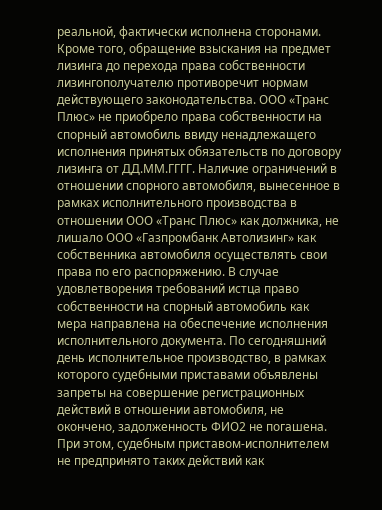реальной, фактически исполнена сторонами. Кроме того, обращение взыскания на предмет лизинга до перехода права собственности лизингополучателю противоречит нормам действующего законодательства. ООО «Транс Плюс» не приобрело права собственности на спорный автомобиль ввиду ненадлежащего исполнения принятых обязательств по договору лизинга от ДД.ММ.ГГГГ. Наличие ограничений в отношении спорного автомобиля, вынесенное в рамках исполнительного производства в отношении ООО «Транс Плюс» как должника, не лишало ООО «Газпромбанк Автолизинг» как собственника автомобиля осуществлять свои права по его распоряжению. В случае удовлетворения требований истца право собственности на спорный автомобиль как
мера направлена на обеспечение исполнения исполнительного документа. По сегодняшний день исполнительное производство, в рамках которого судебными приставами объявлены запреты на совершение регистрационных действий в отношении автомобиля, не окончено, задолженность ФИО2 не погашена. При этом, судебным приставом-исполнителем не предпринято таких действий как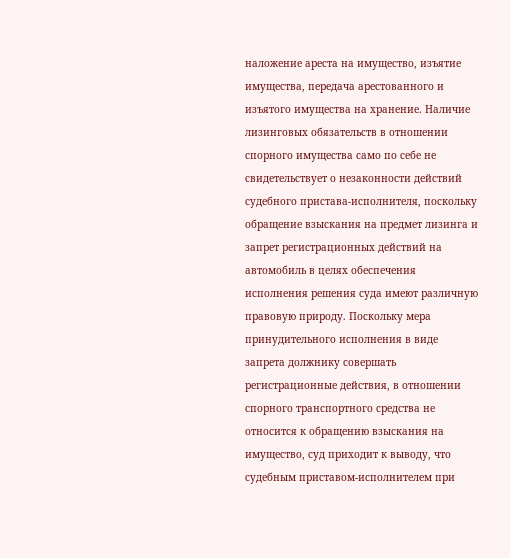наложение ареста на имущество, изъятие имущества, передача арестованного и изъятого имущества на хранение. Наличие лизинговых обязательств в отношении спорного имущества само по себе не свидетельствует о незаконности действий судебного пристава-исполнителя, поскольку обращение взыскания на предмет лизинга и запрет регистрационных действий на автомобиль в целях обеспечения исполнения решения суда имеют различную правовую природу. Поскольку мера принудительного исполнения в виде запрета должнику совершать регистрационные действия, в отношении спорного транспортного средства не относится к обращению взыскания на имущество, суд приходит к выводу, что судебным приставом-исполнителем при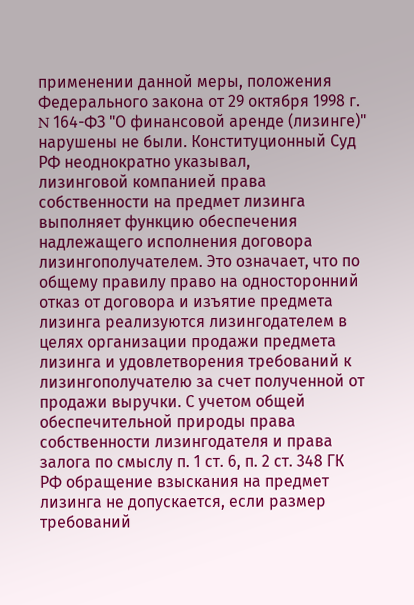применении данной меры, положения Федерального закона от 29 октября 1998 г. N 164-ФЗ "О финансовой аренде (лизинге)" нарушены не были. Конституционный Суд РФ неоднократно указывал,
лизинговой компанией права собственности на предмет лизинга выполняет функцию обеспечения надлежащего исполнения договора лизингополучателем. Это означает, что по общему правилу право на односторонний отказ от договора и изъятие предмета лизинга реализуются лизингодателем в целях организации продажи предмета лизинга и удовлетворения требований к лизингополучателю за счет полученной от продажи выручки. С учетом общей обеспечительной природы права собственности лизингодателя и права залога по смыслу п. 1 ст. 6, п. 2 ст. 348 ГК РФ обращение взыскания на предмет лизинга не допускается, если размер требований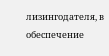лизингодателя, в обеспечение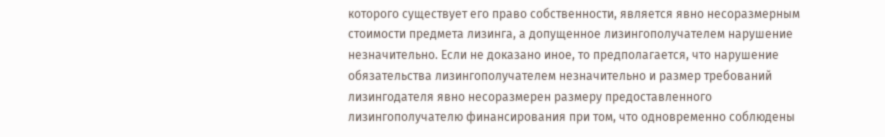которого существует его право собственности, является явно несоразмерным стоимости предмета лизинга, а допущенное лизингополучателем нарушение незначительно. Если не доказано иное, то предполагается, что нарушение обязательства лизингополучателем незначительно и размер требований лизингодателя явно несоразмерен размеру предоставленного лизингополучателю финансирования при том, что одновременно соблюдены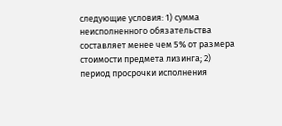следующие условия: 1) сумма неисполненного обязательства составляет менее чем 5% от размера стоимости предмета лизинга; 2) период просрочки исполнения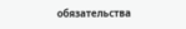обязательства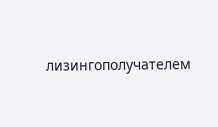лизингополучателем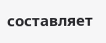составляет